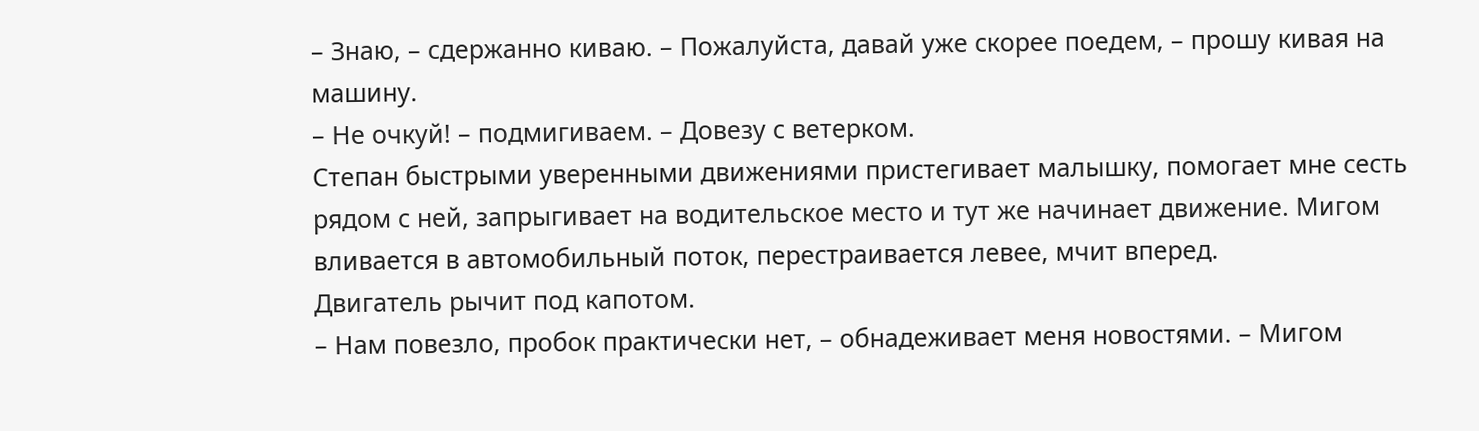– Знаю, – сдержанно киваю. – Пожалуйста, давай уже скорее поедем, – прошу кивая на машину.
– Не очкуй! – подмигиваем. – Довезу с ветерком.
Степан быстрыми уверенными движениями пристегивает малышку, помогает мне сесть рядом с ней, запрыгивает на водительское место и тут же начинает движение. Мигом вливается в автомобильный поток, перестраивается левее, мчит вперед.
Двигатель рычит под капотом.
– Нам повезло, пробок практически нет, – обнадеживает меня новостями. – Мигом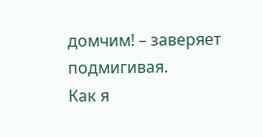домчим! – заверяет подмигивая.
Как я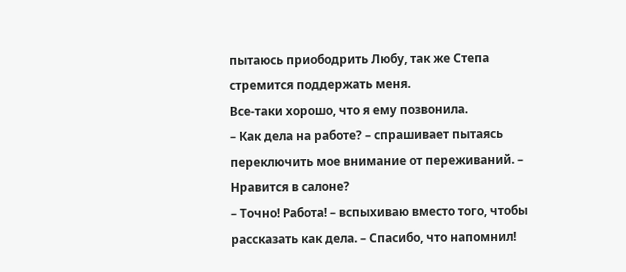пытаюсь приободрить Любу, так же Степа стремится поддержать меня.
Все-таки хорошо, что я ему позвонила.
– Как дела на работе? – спрашивает пытаясь переключить мое внимание от переживаний. – Нравится в салоне?
– Точно! Работа! – вспыхиваю вместо того, чтобы рассказать как дела. – Спасибо, что напомнил!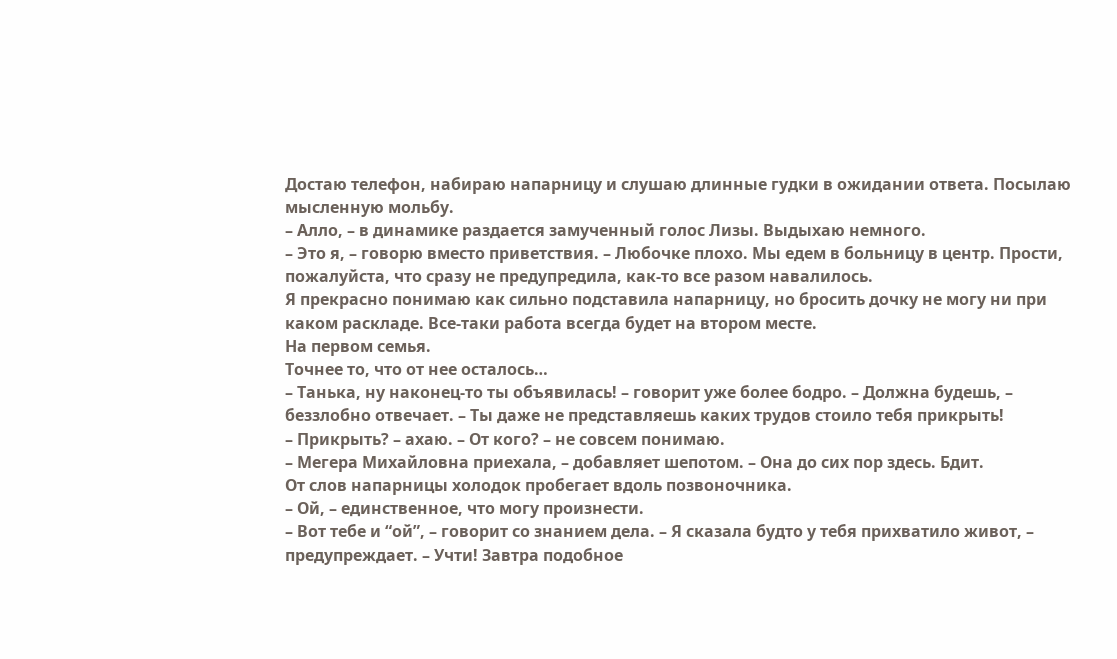Достаю телефон, набираю напарницу и слушаю длинные гудки в ожидании ответа. Посылаю мысленную мольбу.
– Алло, – в динамике раздается замученный голос Лизы. Выдыхаю немного.
– Это я, – говорю вместо приветствия. – Любочке плохо. Мы едем в больницу в центр. Прости, пожалуйста, что сразу не предупредила, как-то все разом навалилось.
Я прекрасно понимаю как сильно подставила напарницу, но бросить дочку не могу ни при каком раскладе. Все-таки работа всегда будет на втором месте.
На первом семья.
Точнее то, что от нее осталось…
– Танька, ну наконец-то ты объявилась! – говорит уже более бодро. – Должна будешь, – беззлобно отвечает. – Ты даже не представляешь каких трудов стоило тебя прикрыть!
– Прикрыть? – ахаю. – От кого? – не совсем понимаю.
– Мегера Михайловна приехала, – добавляет шепотом. – Она до сих пор здесь. Бдит.
От слов напарницы холодок пробегает вдоль позвоночника.
– Ой, – единственное, что могу произнести.
– Вот тебе и “ой”, – говорит со знанием дела. – Я сказала будто у тебя прихватило живот, – предупреждает. – Учти! Завтра подобное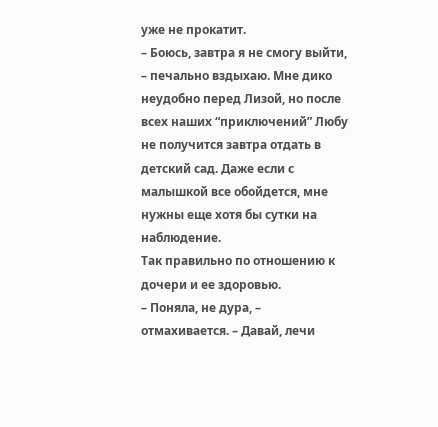уже не прокатит.
– Боюсь, завтра я не смогу выйти, – печально вздыхаю. Мне дико неудобно перед Лизой, но после всех наших “приключений” Любу не получится завтра отдать в детский сад. Даже если с малышкой все обойдется, мне нужны еще хотя бы сутки на наблюдение.
Так правильно по отношению к дочери и ее здоровью.
– Поняла, не дура, – отмахивается. – Давай, лечи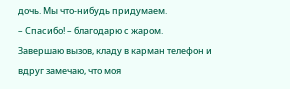дочь. Мы что-нибудь придумаем.
– Спасибо! – благодарю с жаром.
Завершаю вызов, кладу в карман телефон и вдруг замечаю, что моя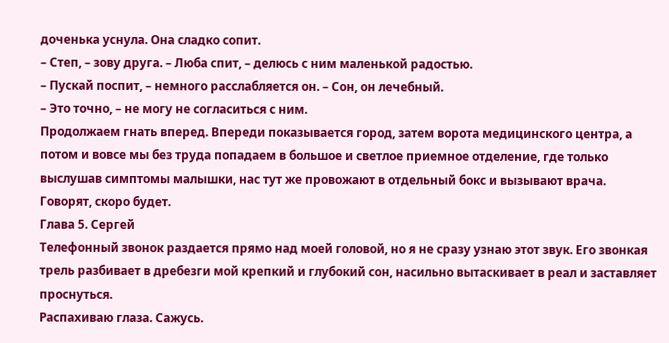доченька уснула. Она сладко сопит.
– Степ, – зову друга. – Люба спит, – делюсь с ним маленькой радостью.
– Пускай поспит, – немного расслабляется он. – Сон, он лечебный.
– Это точно, – не могу не согласиться с ним.
Продолжаем гнать вперед. Впереди показывается город, затем ворота медицинского центра, а потом и вовсе мы без труда попадаем в большое и светлое приемное отделение, где только выслушав симптомы малышки, нас тут же провожают в отдельный бокс и вызывают врача.
Говорят, скоро будет.
Глава 5. Сергей
Телефонный звонок раздается прямо над моей головой, но я не сразу узнаю этот звук. Его звонкая трель разбивает в дребезги мой крепкий и глубокий сон, насильно вытаскивает в реал и заставляет проснуться.
Распахиваю глаза. Сажусь.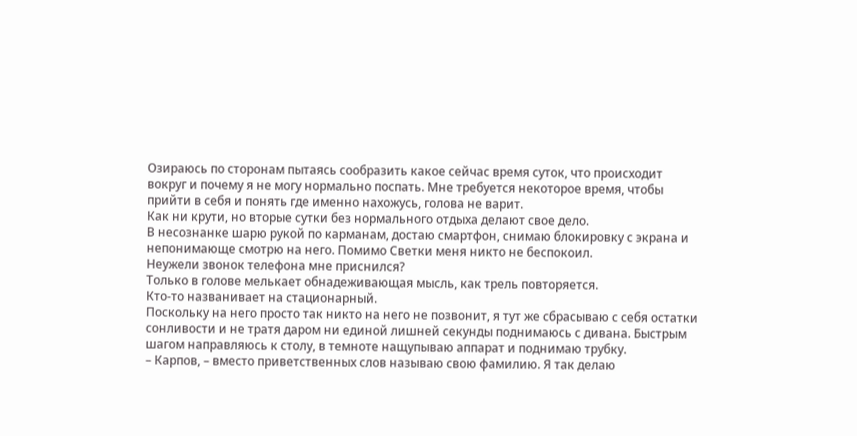Озираюсь по сторонам пытаясь сообразить какое сейчас время суток, что происходит вокруг и почему я не могу нормально поспать. Мне требуется некоторое время, чтобы прийти в себя и понять где именно нахожусь, голова не варит.
Как ни крути, но вторые сутки без нормального отдыха делают свое дело.
В несознанке шарю рукой по карманам, достаю смартфон, снимаю блокировку с экрана и непонимающе смотрю на него. Помимо Светки меня никто не беспокоил.
Неужели звонок телефона мне приснился?
Только в голове мелькает обнадеживающая мысль, как трель повторяется.
Кто-то названивает на стационарный.
Поскольку на него просто так никто на него не позвонит, я тут же сбрасываю с себя остатки сонливости и не тратя даром ни единой лишней секунды поднимаюсь с дивана. Быстрым шагом направляюсь к столу, в темноте нащупываю аппарат и поднимаю трубку.
– Карпов, – вместо приветственных слов называю свою фамилию. Я так делаю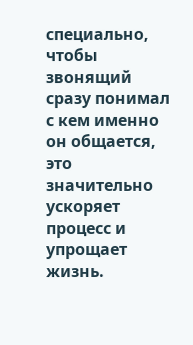специально, чтобы звонящий сразу понимал с кем именно он общается, это значительно ускоряет процесс и упрощает жизнь.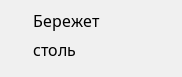Бережет столь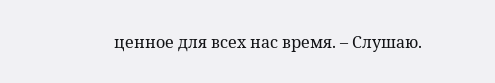ценное для всех нас время. – Слушаю.